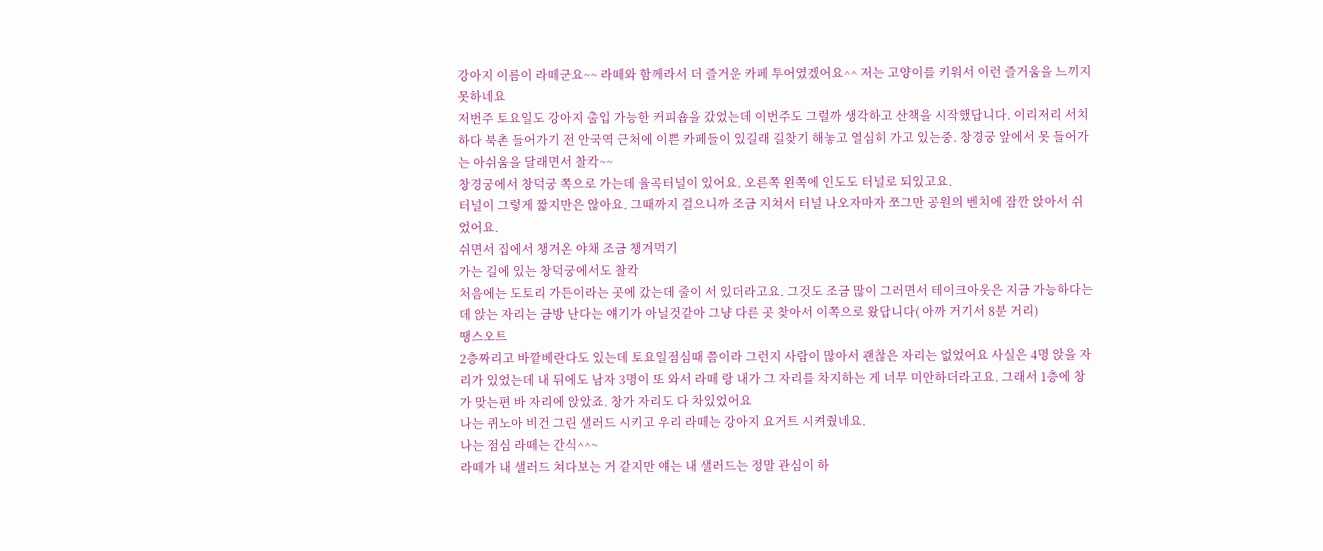강아지 이름이 라떼군요~~ 라떼와 함께라서 더 즐거운 카페 투어였겠어요^^ 저는 고양이를 키워서 이런 즐거움을 느끼지 못하네요
저번주 토요일도 강아지 출입 가능한 커피숍을 갔었는데 이번주도 그럴까 생각하고 산책을 시작했답니다. 이리저리 서치하다 북촌 들어가기 전 안국역 근처에 이쁜 카페들이 있길래 길찾기 해놓고 열심히 가고 있는중. 창경궁 앞에서 못 들어가는 아쉬움을 달래면서 찰칵~~
창경궁에서 창덕궁 쪽으로 가는데 율곡터널이 있어요. 오른쪽 왼쪽에 인도도 터널로 되있고요.
터널이 그렇게 짧지만은 않아요. 그때까지 걸으니까 조금 지쳐서 터널 나오자마자 쪼그만 공원의 벤치에 잠깐 앉아서 쉬었어요.
쉬면서 집에서 챙겨온 야채 조금 챙겨먹기
가는 길에 있는 창덕궁에서도 찰칵
처음에는 도토리 가든이라는 곳에 갔는데 줄이 서 있더라고요. 그것도 조금 많이 그러면서 테이크아웃은 지금 가능하다는데 앉는 자리는 금방 난다는 얘기가 아닐것같아 그냥 다른 곳 찾아서 이쪽으로 왔답니다( 아까 거기서 8분 거리)
땡스오트
2층짜리고 바깥베란다도 있는데 토요일점심때 쯤이라 그런지 사람이 많아서 괜찮은 자리는 없었어요 사실은 4명 앉을 자리가 있었는데 내 뒤에도 남자 3명이 또 와서 라떼 랑 내가 그 자리를 차지하는 게 너무 미안하더라고요. 그래서 1층에 창가 맞는편 바 자리에 앉았죠. 창가 자리도 다 차있었어요
나는 퀴노아 비건 그린 샐러드 시키고 우리 라떼는 강아지 요거트 시켜줬네요.
나는 점심 라떼는 간식^^~
라떼가 내 샐러드 쳐다보는 거 같지만 얘는 내 샐러드는 정말 관심이 하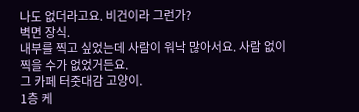나도 없더라고요. 비건이라 그런가?
벽면 장식.
내부를 찍고 싶었는데 사람이 워낙 많아서요. 사람 없이 찍을 수가 없었거든요.
그 카페 터줏대감 고양이.
1층 케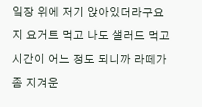잌장 위에 저기 앉아있더라구요
지 요거트 먹고 나도 샐러드 먹고 시간이 어느 정도 되니까 라떼가 좀 지겨운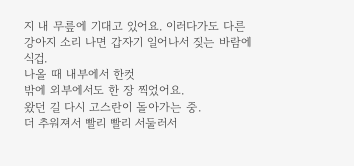지 내 무릎에 기대고 있어요. 이러다가도 다른 강아지 소리 나면 갑자기 일어나서 짖는 바람에 식겁.
나올 때 내부에서 한컷
밖에 외부에서도 한 장 찍었어요.
왔던 길 다시 고스란이 돌아가는 중.
더 추워져서 빨리 빨리 서둘러서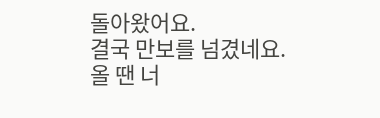돌아왔어요.
결국 만보를 넘겼네요. 올 땐 너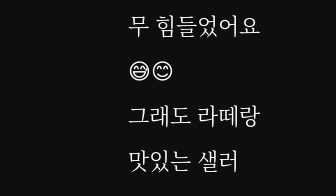무 힘들었어요😅😊
그래도 라떼랑 맛있는 샐러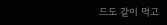드도 같이 먹고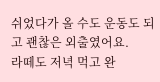쉬었다가 올 수도 운동도 되고 괜찮은 외출였어요.
라떼도 저녁 먹고 완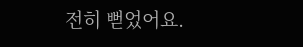전히 뻗었어요.